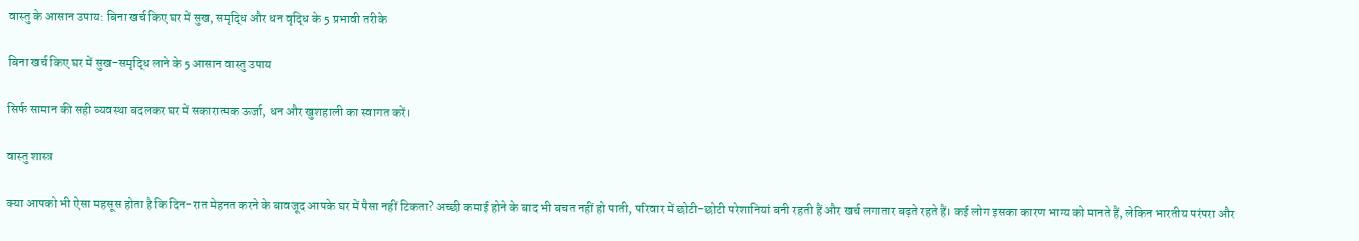वास्तु के आसान उपाय: बिना खर्च किए घर में सुख, समृद्धि और धन वृद्धि के 5 प्रभावी तरीके

बिना खर्च किए घर में सुख-समृद्धि लाने के 5 आसान वास्तु उपाय

सिर्फ सामान की सही व्यवस्था बदलकर घर में सकारात्मक ऊर्जा, धन और खुशहाली का स्वागत करें।

वास्तु शास्त्र

क्या आपको भी ऐसा महसूस होता है कि दिन-रात मेहनत करने के बावजूद आपके घर में पैसा नहीं टिकता? अच्छी कमाई होने के बाद भी बचत नहीं हो पाती, परिवार में छोटी-छोटी परेशानियां बनी रहती हैं और खर्च लगातार बढ़ते रहते हैं। कई लोग इसका कारण भाग्य को मानते हैं, लेकिन भारतीय परंपरा और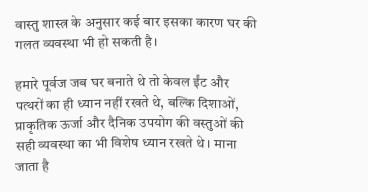वास्तु शास्त्र के अनुसार कई बार इसका कारण घर की गलत व्यवस्था भी हो सकती है।

हमारे पूर्वज जब घर बनाते थे तो केवल ईंट और पत्थरों का ही ध्यान नहीं रखते थे, बल्कि दिशाओं, प्राकृतिक ऊर्जा और दैनिक उपयोग की वस्तुओं की सही व्यवस्था का भी विशेष ध्यान रखते थे। माना जाता है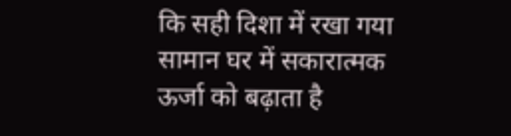कि सही दिशा में रखा गया सामान घर में सकारात्मक ऊर्जा को बढ़ाता है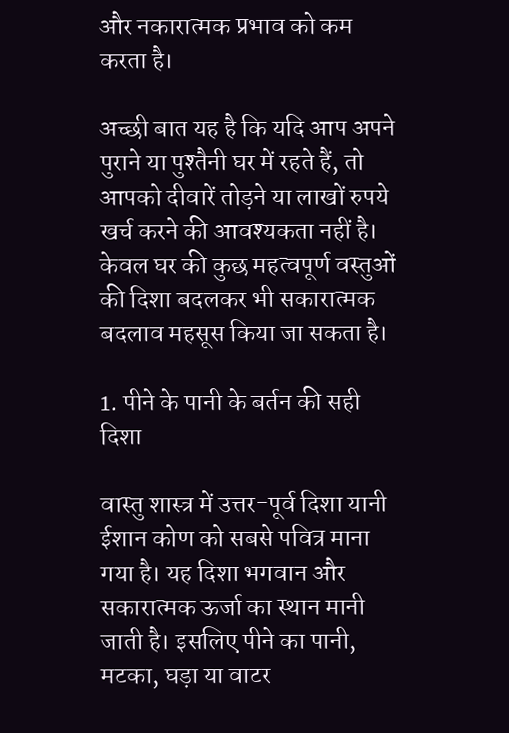और नकारात्मक प्रभाव को कम करता है।

अच्छी बात यह है कि यदि आप अपने पुराने या पुश्तैनी घर में रहते हैं, तो आपको दीवारें तोड़ने या लाखों रुपये खर्च करने की आवश्यकता नहीं है। केवल घर की कुछ महत्वपूर्ण वस्तुओं की दिशा बदलकर भी सकारात्मक बदलाव महसूस किया जा सकता है।

1. पीने के पानी के बर्तन की सही दिशा

वास्तु शास्त्र में उत्तर-पूर्व दिशा यानी ईशान कोण को सबसे पवित्र माना गया है। यह दिशा भगवान और सकारात्मक ऊर्जा का स्थान मानी जाती है। इसलिए पीने का पानी, मटका, घड़ा या वाटर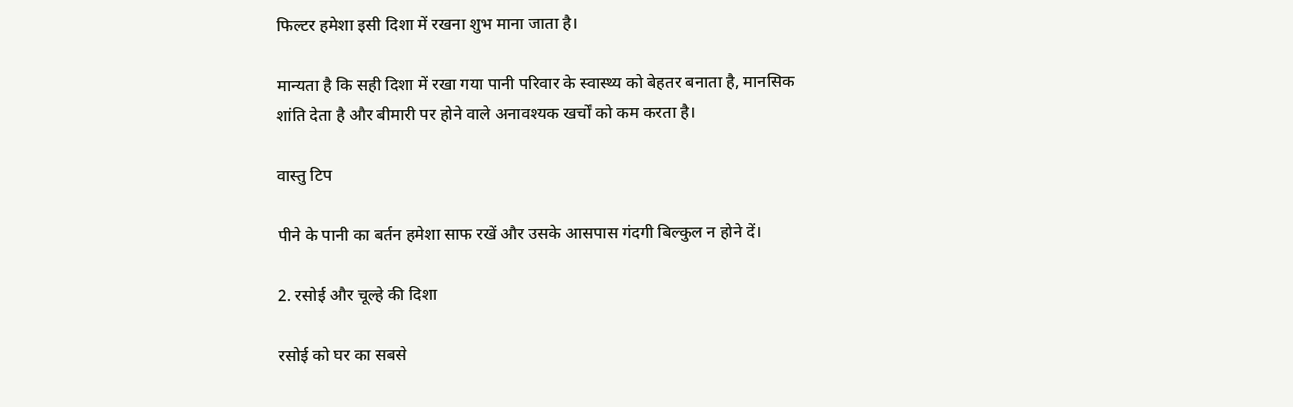फिल्टर हमेशा इसी दिशा में रखना शुभ माना जाता है।

मान्यता है कि सही दिशा में रखा गया पानी परिवार के स्वास्थ्य को बेहतर बनाता है, मानसिक शांति देता है और बीमारी पर होने वाले अनावश्यक खर्चों को कम करता है।

वास्तु टिप

पीने के पानी का बर्तन हमेशा साफ रखें और उसके आसपास गंदगी बिल्कुल न होने दें।

2. रसोई और चूल्हे की दिशा

रसोई को घर का सबसे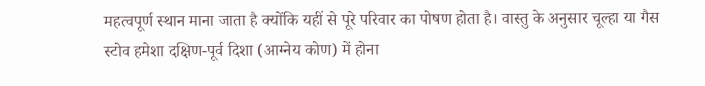महत्वपूर्ण स्थान माना जाता है क्योंकि यहीं से पूरे परिवार का पोषण होता है। वास्तु के अनुसार चूल्हा या गैस स्टोव हमेशा दक्षिण-पूर्व दिशा (आग्नेय कोण) में होना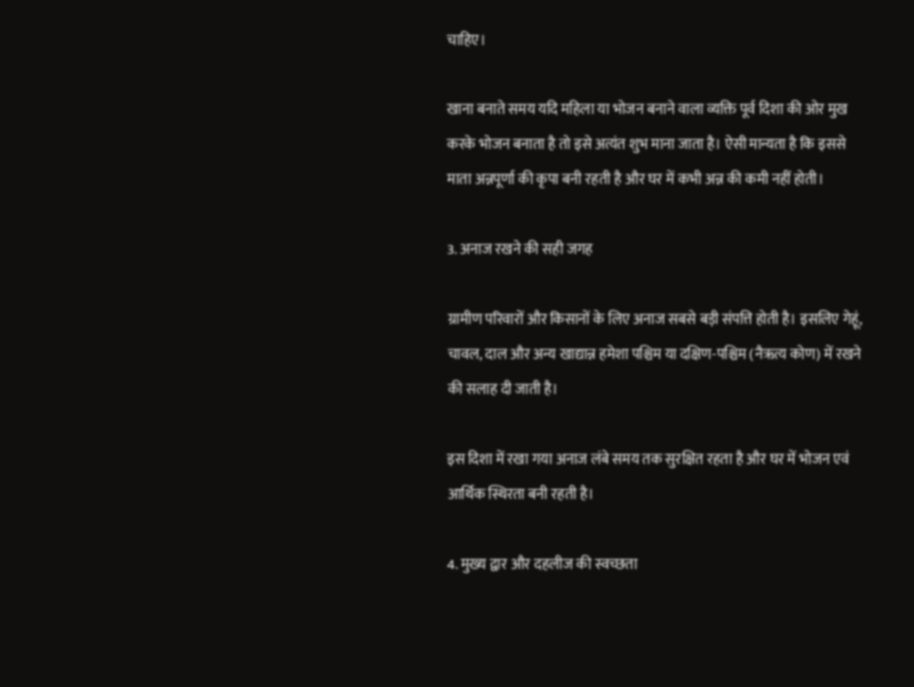चाहिए।

खाना बनाते समय यदि महिला या भोजन बनाने वाला व्यक्ति पूर्व दिशा की ओर मुख करके भोजन बनाता है तो इसे अत्यंत शुभ माना जाता है। ऐसी मान्यता है कि इससे माता अन्नपूर्णा की कृपा बनी रहती है और घर में कभी अन्न की कमी नहीं होती।

3. अनाज रखने की सही जगह

ग्रामीण परिवारों और किसानों के लिए अनाज सबसे बड़ी संपत्ति होती है। इसलिए गेहूं, चावल, दाल और अन्य खाद्यान्न हमेशा पश्चिम या दक्षिण-पश्चिम (नैऋत्य कोण) में रखने की सलाह दी जाती है।

इस दिशा में रखा गया अनाज लंबे समय तक सुरक्षित रहता है और घर में भोजन एवं आर्थिक स्थिरता बनी रहती है।

4. मुख्य द्वार और दहलीज की स्वच्छता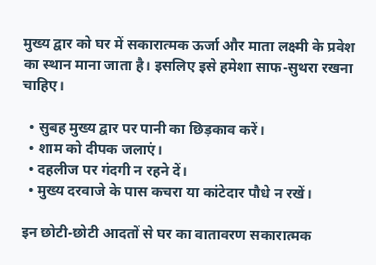मुख्य द्वार को घर में सकारात्मक ऊर्जा और माता लक्ष्मी के प्रवेश का स्थान माना जाता है। इसलिए इसे हमेशा साफ-सुथरा रखना चाहिए।

  • सुबह मुख्य द्वार पर पानी का छिड़काव करें।
  • शाम को दीपक जलाएं।
  • दहलीज पर गंदगी न रहने दें।
  • मुख्य दरवाजे के पास कचरा या कांटेदार पौधे न रखें।

इन छोटी-छोटी आदतों से घर का वातावरण सकारात्मक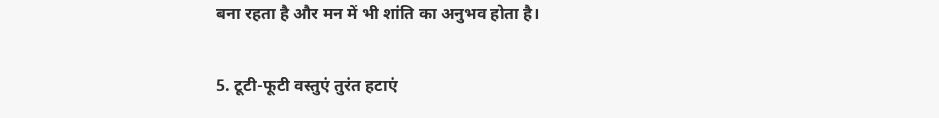बना रहता है और मन में भी शांति का अनुभव होता है।

5. टूटी-फूटी वस्तुएं तुरंत हटाएं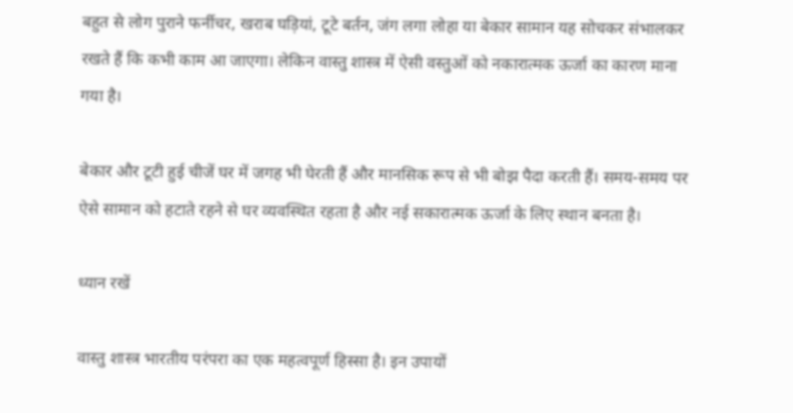बहुत से लोग पुराने फर्नीचर, खराब घड़ियां, टूटे बर्तन, जंग लगा लोहा या बेकार सामान यह सोचकर संभालकर रखते हैं कि कभी काम आ जाएगा। लेकिन वास्तु शास्त्र में ऐसी वस्तुओं को नकारात्मक ऊर्जा का कारण माना गया है।

बेकार और टूटी हुई चीजें घर में जगह भी घेरती हैं और मानसिक रूप से भी बोझ पैदा करती हैं। समय-समय पर ऐसे सामान को हटाते रहने से घर व्यवस्थित रहता है और नई सकारात्मक ऊर्जा के लिए स्थान बनता है।

ध्यान रखें

वास्तु शास्त्र भारतीय परंपरा का एक महत्वपूर्ण हिस्सा है। इन उपायों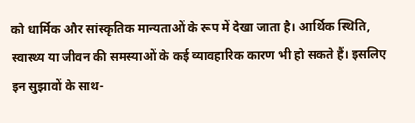को धार्मिक और सांस्कृतिक मान्यताओं के रूप में देखा जाता है। आर्थिक स्थिति, स्वास्थ्य या जीवन की समस्याओं के कई व्यावहारिक कारण भी हो सकते हैं। इसलिए इन सुझावों के साथ-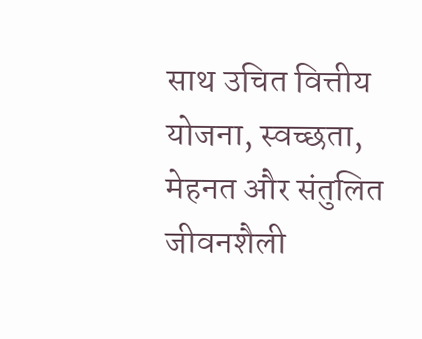साथ उचित वित्तीय योजना, स्वच्छता, मेहनत और संतुलित जीवनशैली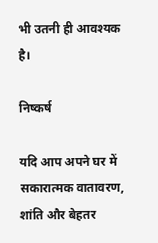भी उतनी ही आवश्यक है।

निष्कर्ष

यदि आप अपने घर में सकारात्मक वातावरण, शांति और बेहतर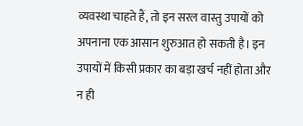व्यवस्था चाहते हैं, तो इन सरल वास्तु उपायों को अपनाना एक आसान शुरुआत हो सकती है। इन उपायों में किसी प्रकार का बड़ा खर्च नहीं होता और न ही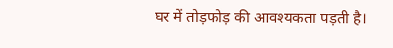घर में तोड़फोड़ की आवश्यकता पड़ती है।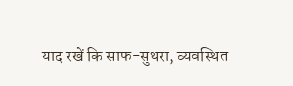याद रखें कि साफ-सुथरा, व्यवस्थित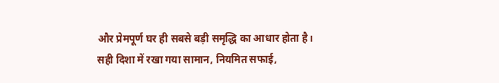और प्रेमपूर्ण घर ही सबसे बड़ी समृद्धि का आधार होता है। सही दिशा में रखा गया सामान, नियमित सफाई,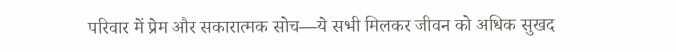परिवार में प्रेम और सकारात्मक सोच—ये सभी मिलकर जीवन को अधिक सुखद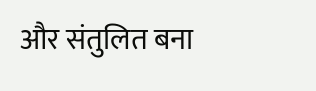और संतुलित बना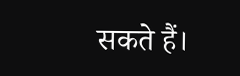सकते हैं।